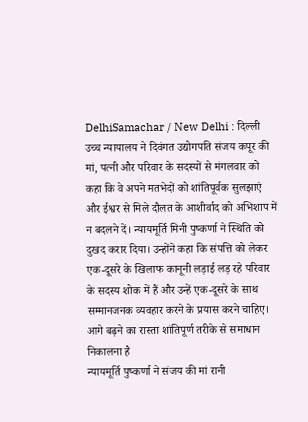DelhiSamachar / New Delhi : दिल्ली उच्च न्यायालय ने दिवंगत उद्योगपति संजय कपूर की मां, पत्नी और परिवार के सदस्यों से मंगलवार को कहा कि वे अपने मतभेदों को शांतिपूर्वक सुलझाएं और ईश्वर से मिले दौलत के आशीर्वाद को अभिशाप में न बदलने दें। न्यायमूर्ति मिनी पुष्कर्णा ने स्थिति को दुखद करार दिया। उन्होंने कहा कि संपत्ति को लेकर एक-दूसरे के खिलाफ कानूनी लड़ाई लड़ रहे परिवार के सदस्य शोक में हैं और उन्हें एक-दूसरे के साथ सम्मानजनक व्यवहार करने के प्रयास करने चाहिए।
आगे बढ़ने का रास्ता शांतिपूर्ण तरीके से समाधान निकालना है
न्यायमूर्ति पुष्कर्णा ने संजय की मां रानी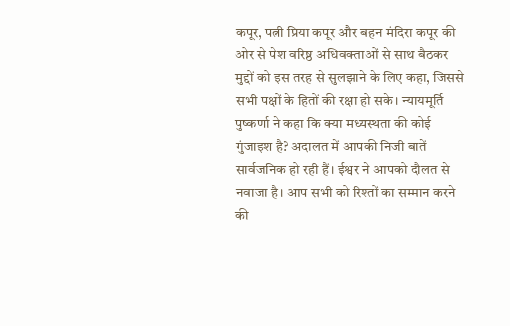कपूर, पत्नी प्रिया कपूर और बहन मंदिरा कपूर की ओर से पेश वरिष्ठ अधिवक्ताओं से साथ बैठकर मुद्दों को इस तरह से सुलझाने के लिए कहा, जिससे सभी पक्षों के हितों की रक्षा हो सके। न्यायमूर्ति पुष्कर्णा ने कहा कि क्या मध्यस्थता की कोई गुंजाइश है? अदालत में आपकी निजी बातें सार्वजनिक हो रही हैं। ईश्वर ने आपको दौलत से नवाजा है। आप सभी को रिश्तों का सम्मान करने की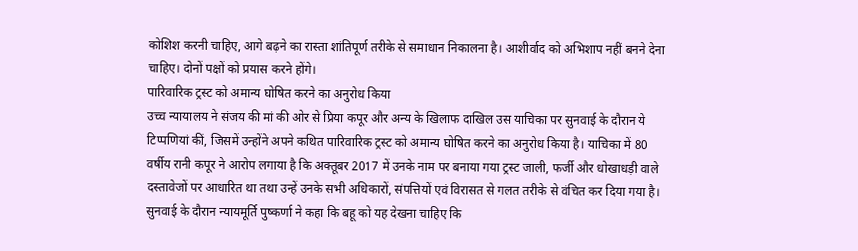कोशिश करनी चाहिए, आगे बढ़ने का रास्ता शांतिपूर्ण तरीके से समाधान निकालना है। आशीर्वाद को अभिशाप नहीं बनने देना चाहिए। दोनों पक्षों को प्रयास करने होंगे।
पारिवारिक ट्रस्ट को अमान्य घोषित करने का अनुरोध किया
उच्च न्यायालय ने संजय की मां की ओर से प्रिया कपूर और अन्य के खिलाफ दाखिल उस याचिका पर सुनवाई के दौरान ये टिप्पणियां कीं, जिसमें उन्होंने अपने कथित पारिवारिक ट्रस्ट को अमान्य घोषित करने का अनुरोध किया है। याचिका में 80 वर्षीय रानी कपूर ने आरोप लगाया है कि अक्तूबर 2017 में उनके नाम पर बनाया गया ट्रस्ट जाली, फर्जी और धोखाधड़ी वाले दस्तावेजों पर आधारित था तथा उन्हें उनके सभी अधिकारों, संपत्तियों एवं विरासत से गलत तरीके से वंचित कर दिया गया है। सुनवाई के दौरान न्यायमूर्ति पुष्कर्णा ने कहा कि बहू को यह देखना चाहिए कि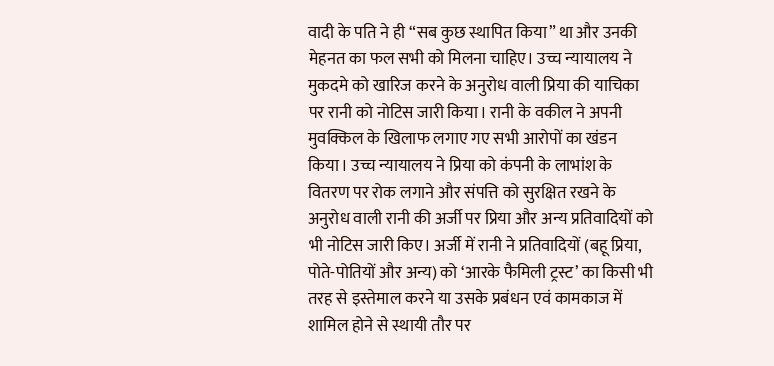वादी के पति ने ही “सब कुछ स्थापित किया” था और उनकी मेहनत का फल सभी को मिलना चाहिए। उच्च न्यायालय ने मुकदमे को खारिज करने के अनुरोध वाली प्रिया की याचिका पर रानी को नोटिस जारी किया। रानी के वकील ने अपनी मुवक्किल के खिलाफ लगाए गए सभी आरोपों का खंडन किया। उच्च न्यायालय ने प्रिया को कंपनी के लाभांश के वितरण पर रोक लगाने और संपत्ति को सुरक्षित रखने के अनुरोध वाली रानी की अर्जी पर प्रिया और अन्य प्रतिवादियों को भी नोटिस जारी किए। अर्जी में रानी ने प्रतिवादियों (बहू प्रिया, पोते-पोतियों और अन्य) को ‘आरके फैमिली ट्रस्ट’ का किसी भी तरह से इस्तेमाल करने या उसके प्रबंधन एवं कामकाज में शामिल होने से स्थायी तौर पर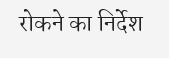रोकने का निर्देश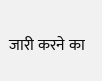जारी करने का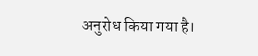अनुरोध किया गया है।